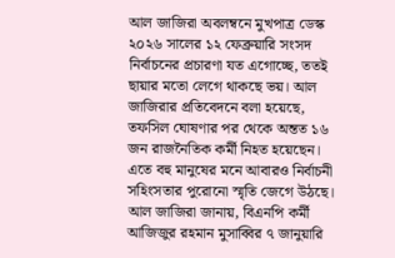আল জাজিরা অবলম্বনে মুখপাত্র ডেস্ক
২০২৬ সালের ১২ ফেব্রুয়ারি সংসদ নির্বাচনের প্রচারণা যত এগোচ্ছে, ততই ছায়ার মতো লেগে থাকছে ভয়। আল জাজিরার প্রতিবেদনে বলা হয়েছে, তফসিল ঘোষণার পর থেকে অন্তত ১৬ জন রাজনৈতিক কর্মী নিহত হয়েছেন। এতে বহু মানুষের মনে আবারও নির্বাচনী সহিংসতার পুরোনো স্মৃতি জেগে উঠছে।
আল জাজিরা জানায়, বিএনপি কর্মী আজিজুর রহমান মুসাব্বির ৭ জানুয়ারি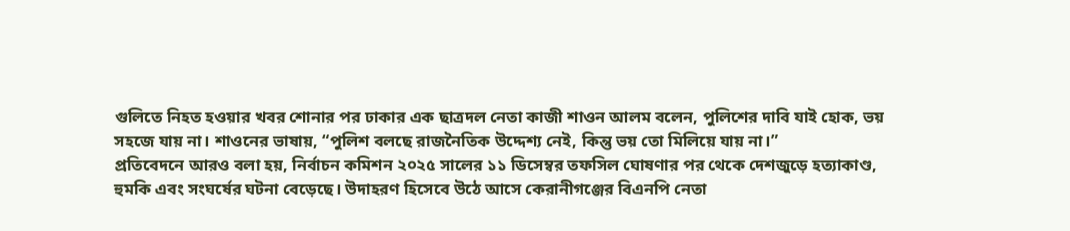গুলিতে নিহত হওয়ার খবর শোনার পর ঢাকার এক ছাত্রদল নেতা কাজী শাওন আলম বলেন, পুলিশের দাবি যাই হোক, ভয় সহজে যায় না। শাওনের ভাষায়, “পুলিশ বলছে রাজনৈতিক উদ্দেশ্য নেই, কিন্তু ভয় তো মিলিয়ে যায় না।”
প্রতিবেদনে আরও বলা হয়, নির্বাচন কমিশন ২০২৫ সালের ১১ ডিসেম্বর তফসিল ঘোষণার পর থেকে দেশজুড়ে হত্যাকাণ্ড, হুমকি এবং সংঘর্ষের ঘটনা বেড়েছে। উদাহরণ হিসেবে উঠে আসে কেরানীগঞ্জের বিএনপি নেতা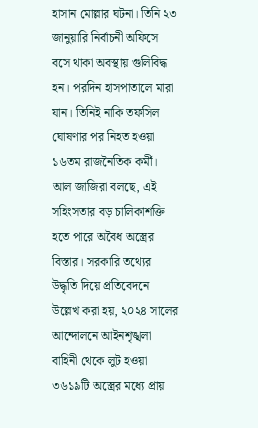হাসান মোল্লার ঘটনা। তিনি ২৩ জানুয়ারি নির্বাচনী অফিসে বসে থাকা অবস্থায় গুলিবিদ্ধ হন। পরদিন হাসপাতালে মারা যান। তিনিই নাকি তফসিল ঘোষণার পর নিহত হওয়া ১৬তম রাজনৈতিক কর্মী।
আল জাজিরা বলছে, এই সহিংসতার বড় চালিকাশক্তি হতে পারে অবৈধ অস্ত্রের বিস্তার। সরকারি তথ্যের উদ্ধৃতি দিয়ে প্রতিবেদনে উল্লেখ করা হয়, ২০২৪ সালের আন্দোলনে আইনশৃঙ্খলা বাহিনী থেকে লুট হওয়া ৩৬১৯টি অস্ত্রের মধ্যে প্রায়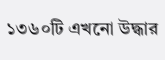১৩৬০টি এখনো উদ্ধার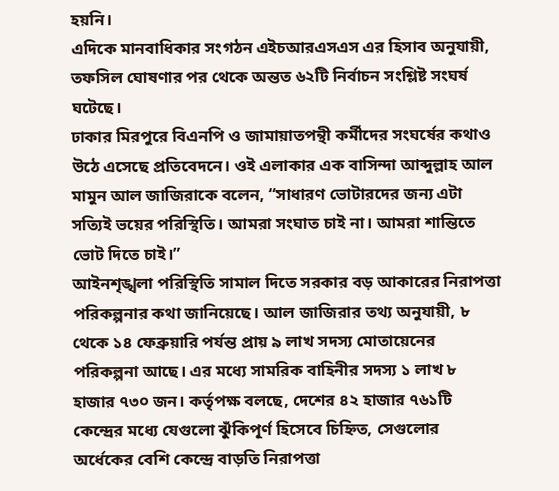হয়নি।
এদিকে মানবাধিকার সংগঠন এইচআরএসএস এর হিসাব অনুযায়ী, তফসিল ঘোষণার পর থেকে অন্তত ৬২টি নির্বাচন সংশ্লিষ্ট সংঘর্ষ ঘটেছে।
ঢাকার মিরপুরে বিএনপি ও জামায়াতপন্থী কর্মীদের সংঘর্ষের কথাও উঠে এসেছে প্রতিবেদনে। ওই এলাকার এক বাসিন্দা আব্দুল্লাহ আল মামুন আল জাজিরাকে বলেন, “সাধারণ ভোটারদের জন্য এটা সত্যিই ভয়ের পরিস্থিতি। আমরা সংঘাত চাই না। আমরা শান্তিতে ভোট দিতে চাই।”
আইনশৃঙ্খলা পরিস্থিতি সামাল দিতে সরকার বড় আকারের নিরাপত্তা পরিকল্পনার কথা জানিয়েছে। আল জাজিরার তথ্য অনুযায়ী, ৮ থেকে ১৪ ফেব্রুয়ারি পর্যন্ত প্রায় ৯ লাখ সদস্য মোতায়েনের পরিকল্পনা আছে। এর মধ্যে সামরিক বাহিনীর সদস্য ১ লাখ ৮ হাজার ৭৩০ জন। কর্তৃপক্ষ বলছে, দেশের ৪২ হাজার ৭৬১টি কেন্দ্রের মধ্যে যেগুলো ঝুঁকিপূর্ণ হিসেবে চিহ্নিত, সেগুলোর অর্ধেকের বেশি কেন্দ্রে বাড়তি নিরাপত্তা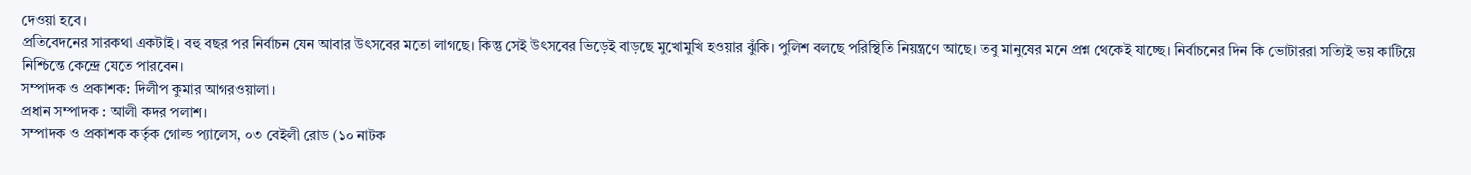দেওয়া হবে।
প্রতিবেদনের সারকথা একটাই। বহু বছর পর নির্বাচন যেন আবার উৎসবের মতো লাগছে। কিন্তু সেই উৎসবের ভিড়েই বাড়ছে মুখোমুখি হওয়ার ঝুঁকি। পুলিশ বলছে পরিস্থিতি নিয়ন্ত্রণে আছে। তবু মানুষের মনে প্রশ্ন থেকেই যাচ্ছে। নির্বাচনের দিন কি ভোটাররা সত্যিই ভয় কাটিয়ে নিশ্চিন্তে কেন্দ্রে যেতে পারবেন।
সম্পাদক ও প্রকাশক: দিলীপ কুমার আগরওয়ালা।
প্রধান সম্পাদক : আলী কদর পলাশ।
সম্পাদক ও প্রকাশক কর্তৃক গোল্ড প্যালেস, ০৩ বেইলী রোড (১০ নাটক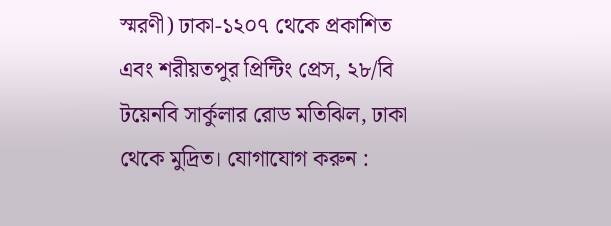স্মরণী) ঢাকা-১২০৭ থেকে প্রকাশিত এবং শরীয়তপুর প্রিন্টিং প্রেস, ২৮/বি টয়েনবি সার্কুলার রোড মতিঝিল, ঢাকা থেকে মুদ্রিত। যোগাযোগ করুন :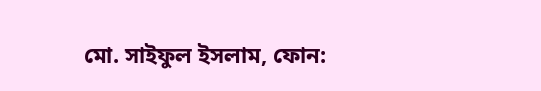মো. সাইফুল ইসলাম, ফোন: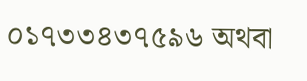০১৭৩৩৪৩৭৫৯৬ অথবা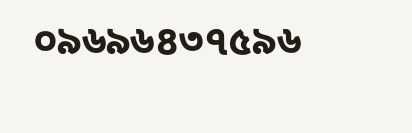০৯৬৯৬৪৩৭৫৯৬